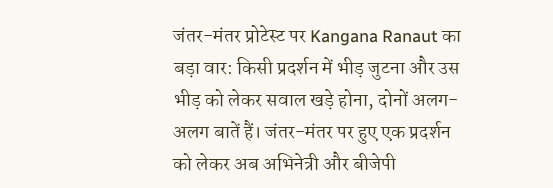जंतर-मंतर प्रोटेस्ट पर Kangana Ranaut का बड़ा वार: किसी प्रदर्शन में भीड़ जुटना और उस भीड़ को लेकर सवाल खड़े होना, दोनों अलग-अलग बातें हैं। जंतर-मंतर पर हुए एक प्रदर्शन को लेकर अब अभिनेत्री और बीजेपी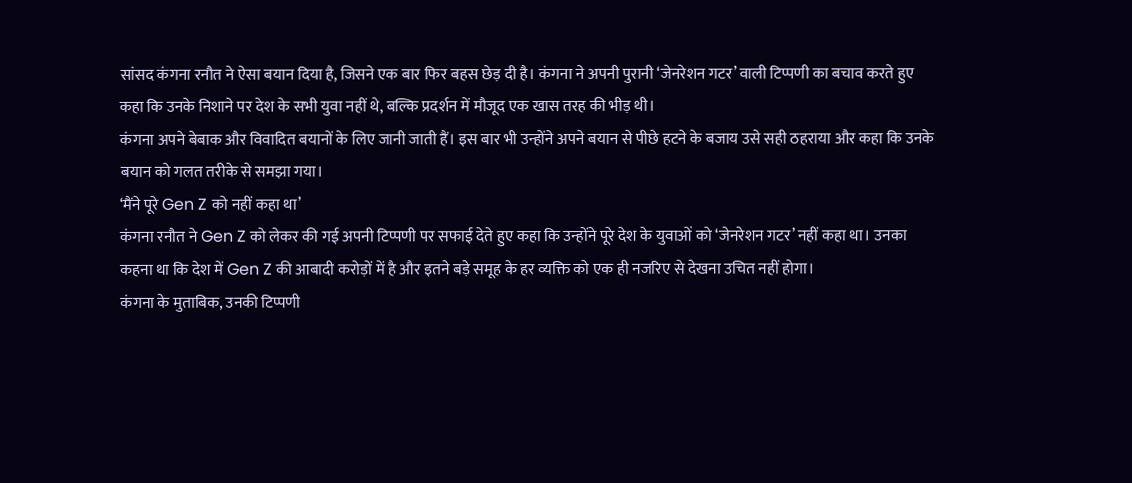सांसद कंगना रनौत ने ऐसा बयान दिया है, जिसने एक बार फिर बहस छेड़ दी है। कंगना ने अपनी पुरानी ‘जेनरेशन गटर’ वाली टिप्पणी का बचाव करते हुए कहा कि उनके निशाने पर देश के सभी युवा नहीं थे, बल्कि प्रदर्शन में मौजूद एक खास तरह की भीड़ थी।
कंगना अपने बेबाक और विवादित बयानों के लिए जानी जाती हैं। इस बार भी उन्होंने अपने बयान से पीछे हटने के बजाय उसे सही ठहराया और कहा कि उनके बयान को गलत तरीके से समझा गया।
‘मैंने पूरे Gen Z को नहीं कहा था’
कंगना रनौत ने Gen Z को लेकर की गई अपनी टिप्पणी पर सफाई देते हुए कहा कि उन्होंने पूरे देश के युवाओं को ‘जेनरेशन गटर’ नहीं कहा था। उनका कहना था कि देश में Gen Z की आबादी करोड़ों में है और इतने बड़े समूह के हर व्यक्ति को एक ही नजरिए से देखना उचित नहीं होगा।
कंगना के मुताबिक, उनकी टिप्पणी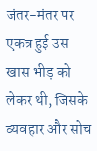जंतर-मंतर पर एकत्र हुई उस खास भीड़ को लेकर थी, जिसके व्यवहार और सोच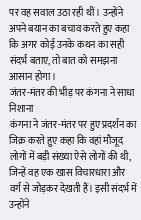पर वह सवाल उठा रही थीं। उन्होंने अपने बयान का बचाव करते हुए कहा कि अगर कोई उनके कथन का सही संदर्भ बताए, तो बात को समझना आसान होगा।
जंतर-मंतर की भीड़ पर कंगना ने साधा निशाना
कंगना ने जंतर-मंतर पर हुए प्रदर्शन का जिक्र करते हुए कहा कि वहां मौजूद लोगों में बड़ी संख्या ऐसे लोगों की थी, जिन्हें वह एक खास विचारधारा और वर्ग से जोड़कर देखती हैं। इसी संदर्भ में उन्होंने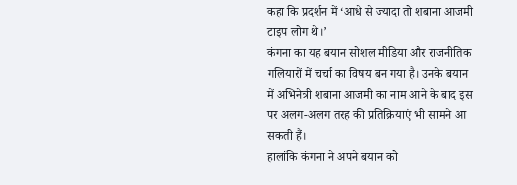कहा कि प्रदर्शन में ‘आधे से ज्यादा तो शबाना आजमी टाइप लोग थे।’
कंगना का यह बयान सोशल मीडिया और राजनीतिक गलियारों में चर्चा का विषय बन गया है। उनके बयान में अभिनेत्री शबाना आजमी का नाम आने के बाद इस पर अलग-अलग तरह की प्रतिक्रियाएं भी सामने आ सकती हैं।
हालांकि कंगना ने अपने बयान को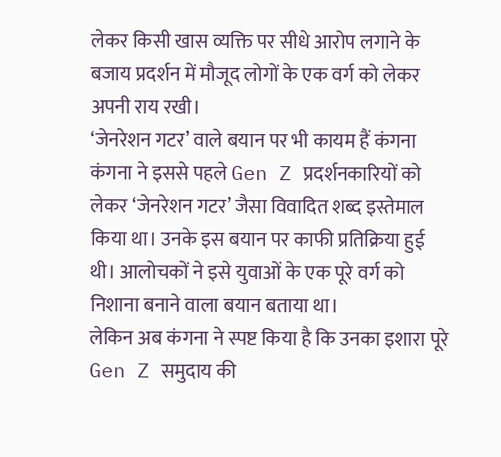लेकर किसी खास व्यक्ति पर सीधे आरोप लगाने के बजाय प्रदर्शन में मौजूद लोगों के एक वर्ग को लेकर अपनी राय रखी।
‘जेनरेशन गटर’ वाले बयान पर भी कायम हैं कंगना
कंगना ने इससे पहले Gen Z प्रदर्शनकारियों को लेकर ‘जेनरेशन गटर’ जैसा विवादित शब्द इस्तेमाल किया था। उनके इस बयान पर काफी प्रतिक्रिया हुई थी। आलोचकों ने इसे युवाओं के एक पूरे वर्ग को निशाना बनाने वाला बयान बताया था।
लेकिन अब कंगना ने स्पष्ट किया है कि उनका इशारा पूरे Gen Z समुदाय की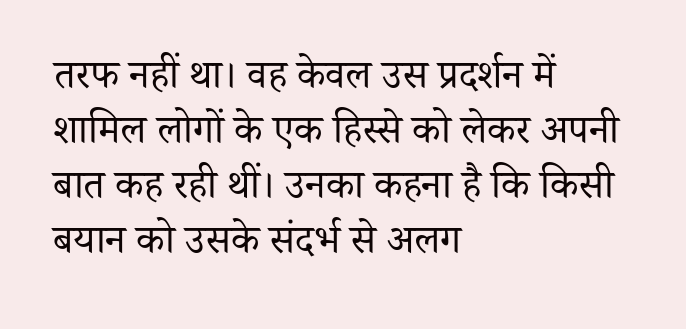तरफ नहीं था। वह केवल उस प्रदर्शन में शामिल लोगों के एक हिस्से को लेकर अपनी बात कह रही थीं। उनका कहना है कि किसी बयान को उसके संदर्भ से अलग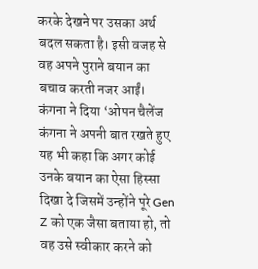करके देखने पर उसका अर्थ बदल सकता है। इसी वजह से वह अपने पुराने बयान का बचाव करती नजर आईं।
कंगना ने दिया ‘ओपन चैलेंज
कंगना ने अपनी बात रखते हुए यह भी कहा कि अगर कोई उनके बयान का ऐसा हिस्सा दिखा दे जिसमें उन्होंने पूरे Gen Z को एक जैसा बताया हो, तो वह उसे स्वीकार करने को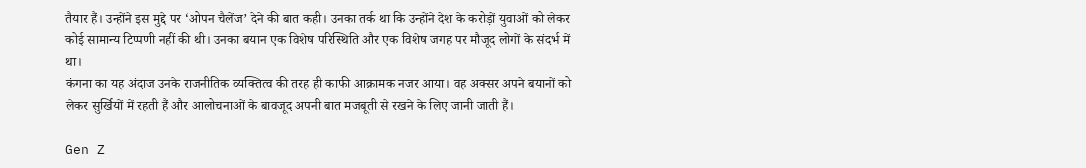तैयार हैं। उन्होंने इस मुद्दे पर ‘ओपन चैलेंज’ देने की बात कही। उनका तर्क था कि उन्होंने देश के करोड़ों युवाओं को लेकर कोई सामान्य टिप्पणी नहीं की थी। उनका बयान एक विशेष परिस्थिति और एक विशेष जगह पर मौजूद लोगों के संदर्भ में था।
कंगना का यह अंदाज उनके राजनीतिक व्यक्तित्व की तरह ही काफी आक्रामक नजर आया। वह अक्सर अपने बयानों को लेकर सुर्खियों में रहती हैं और आलोचनाओं के बावजूद अपनी बात मजबूती से रखने के लिए जानी जाती हैं।

Gen Z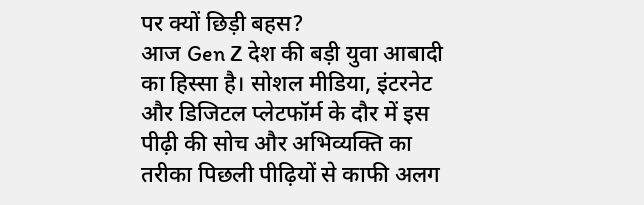पर क्यों छिड़ी बहस?
आज Gen Z देश की बड़ी युवा आबादी का हिस्सा है। सोशल मीडिया, इंटरनेट और डिजिटल प्लेटफॉर्म के दौर में इस पीढ़ी की सोच और अभिव्यक्ति का तरीका पिछली पीढ़ियों से काफी अलग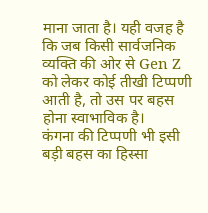माना जाता है। यही वजह है कि जब किसी सार्वजनिक व्यक्ति की ओर से Gen Z को लेकर कोई तीखी टिप्पणी आती है, तो उस पर बहस होना स्वाभाविक है।
कंगना की टिप्पणी भी इसी बड़ी बहस का हिस्सा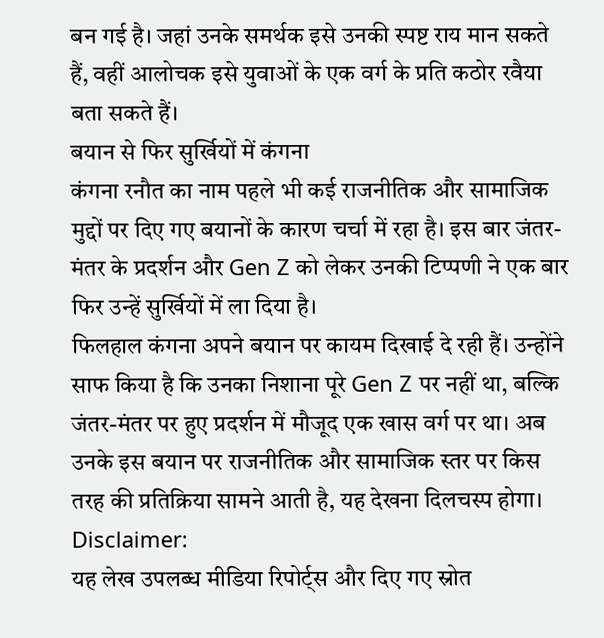बन गई है। जहां उनके समर्थक इसे उनकी स्पष्ट राय मान सकते हैं, वहीं आलोचक इसे युवाओं के एक वर्ग के प्रति कठोर रवैया बता सकते हैं।
बयान से फिर सुर्खियों में कंगना
कंगना रनौत का नाम पहले भी कई राजनीतिक और सामाजिक मुद्दों पर दिए गए बयानों के कारण चर्चा में रहा है। इस बार जंतर-मंतर के प्रदर्शन और Gen Z को लेकर उनकी टिप्पणी ने एक बार फिर उन्हें सुर्खियों में ला दिया है।
फिलहाल कंगना अपने बयान पर कायम दिखाई दे रही हैं। उन्होंने साफ किया है कि उनका निशाना पूरे Gen Z पर नहीं था, बल्कि जंतर-मंतर पर हुए प्रदर्शन में मौजूद एक खास वर्ग पर था। अब उनके इस बयान पर राजनीतिक और सामाजिक स्तर पर किस तरह की प्रतिक्रिया सामने आती है, यह देखना दिलचस्प होगा।
Disclaimer:
यह लेख उपलब्ध मीडिया रिपोर्ट्स और दिए गए स्रोत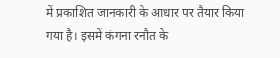में प्रकाशित जानकारी के आधार पर तैयार किया गया है। इसमें कंगना रनौत के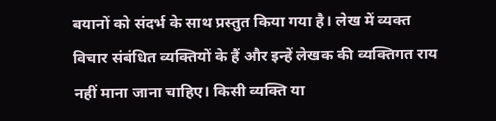बयानों को संदर्भ के साथ प्रस्तुत किया गया है। लेख में व्यक्त विचार संबंधित व्यक्तियों के हैं और इन्हें लेखक की व्यक्तिगत राय नहीं माना जाना चाहिए। किसी व्यक्ति या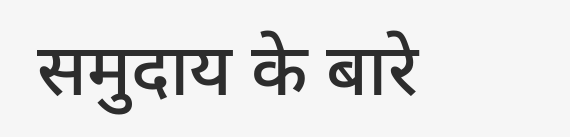समुदाय के बारे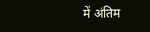में अंतिम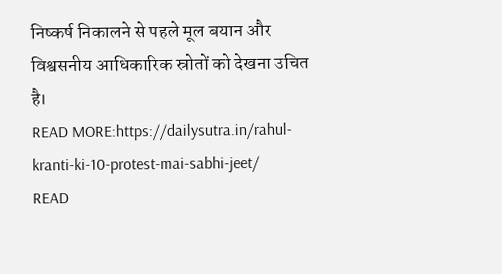निष्कर्ष निकालने से पहले मूल बयान और विश्वसनीय आधिकारिक स्रोतों को देखना उचित है।
READ MORE:https://dailysutra.in/rahul-kranti-ki-10-protest-mai-sabhi-jeet/
READ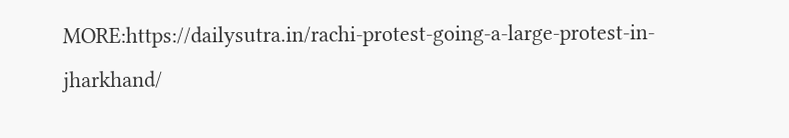MORE:https://dailysutra.in/rachi-protest-going-a-large-protest-in-jharkhand/